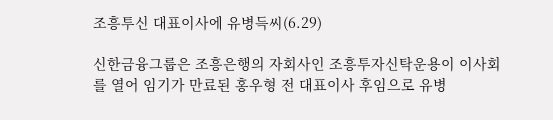조흥투신 대표이사에 유병득씨(6.29)

신한금융그룹은 조흥은행의 자회사인 조흥투자신탁운용이 이사회를 열어 임기가 만료된 홍우형 전 대표이사 후임으로 유병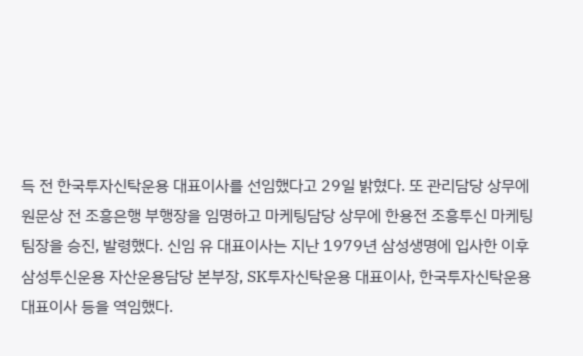득 전 한국투자신탁운용 대표이사를 선임했다고 29일 밝혔다. 또 관리담당 상무에 원문상 전 조흥은행 부행장을 임명하고 마케팅담당 상무에 한용전 조흥투신 마케팅팀장을 승진, 발령했다. 신임 유 대표이사는 지난 1979년 삼성생명에 입사한 이후 삼성투신운용 자산운용담당 본부장, SK투자신탁운용 대표이사, 한국투자신탁운용 대표이사 등을 역임했다.